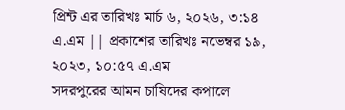প্রিন্ট এর তারিখঃ মার্চ ৬, ২০২৬, ৩:১৪ এ.এম || প্রকাশের তারিখঃ নভেম্বর ১৯, ২০২৩, ১০:৫৭ এ.এম
সদরপুরের আমন চাষিদের কপালে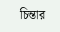চিন্তার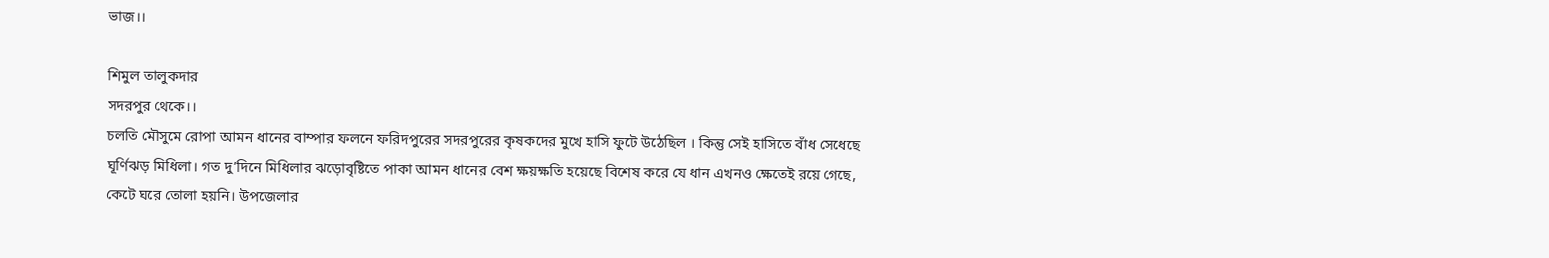ভাজ।।

শিমুল তালুকদার
সদরপুর থেকে।।
চলতি মৌসুমে রোপা আমন ধানের বাম্পার ফলনে ফরিদপুরের সদরপুরের কৃষকদের মুখে হাসি ফুটে উঠেছিল । কিন্তু সেই হাসিতে বাঁধ সেধেছে ঘূর্ণিঝড় মিধিলা। গত দু’দিনে মিধিলার ঝড়োবৃষ্টিতে পাকা আমন ধানের বেশ ক্ষয়ক্ষতি হয়েছে বিশেষ করে যে ধান এখনও ক্ষেতেই রয়ে গেছে, কেটে ঘরে তোলা হয়নি। উপজেলার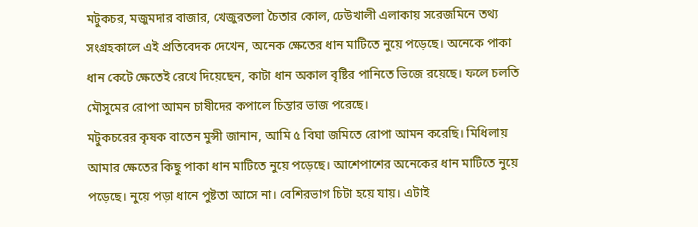মটুকচর, মজুমদার বাজার, খেজুরতলা চৈতার কোল, ঢেউখালী এলাকায় সরেজমিনে তথ্য সংগ্রহকালে এই প্রতিবেদক দেখেন, অনেক ক্ষেতের ধান মাটিতে নুয়ে পড়েছে। অনেকে পাকা ধান কেটে ক্ষেতেই রেখে দিয়েছেন, কাটা ধান অকাল বৃষ্টির পানিতে ভিজে রয়েছে। ফলে চলতি মৌসুমের রোপা আমন চাষীদের কপালে চিন্তার ভাজ পরেছে।
মটুকচরের কৃষক বাতেন মুন্সী জানান, আমি ৫ বিঘা জমিতে রোপা আমন করেছি। মিধিলায় আমার ক্ষেতের কিছু পাকা ধান মাটিতে নুয়ে পড়েছে। আশেপাশের অনেকের ধান মাটিতে নুয়ে পড়েছে। নুয়ে পড়া ধানে পুষ্টতা আসে না। বেশিরভাগ চিটা হয়ে যায়। এটাই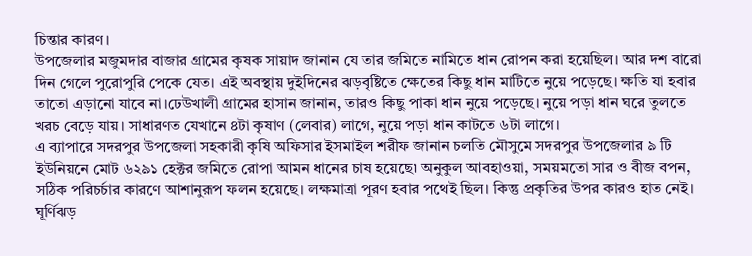চিন্তার কারণ।
উপজেলার মজুমদার বাজার গ্রামের কৃষক সায়াদ জানান যে তার জমিতে নামিতে ধান রোপন করা হয়েছিল। আর দশ বারো দিন গেলে পুরোপুরি পেকে যেত। এই অবস্থায় দুইদিনের ঝড়বৃষ্টিতে ক্ষেতের কিছু ধান মাটিতে নুয়ে পড়েছে। ক্ষতি যা হবার তাতো এড়ানো যাবে না।ঢেউখালী গ্রামের হাসান জানান, তারও কিছু পাকা ধান নুয়ে পড়েছে। নুয়ে পড়া ধান ঘরে তুলতে খরচ বেড়ে যায়। সাধারণত যেখানে ৪টা কৃষাণ (লেবার) লাগে, নুয়ে পড়া ধান কাটতে ৬টা লাগে।
এ ব্যাপারে সদরপুর উপজেলা সহকারী কৃষি অফিসার ইসমাইল শরীফ জানান চলতি মৌসুমে সদরপুর উপজেলার ৯ টি ইউনিয়নে মোট ৬২৯১ হেক্টর জমিতে রোপা আমন ধানের চাষ হয়েছে৷ অনুকুল আবহাওয়া, সময়মতো সার ও বীজ বপন, সঠিক পরিচর্চার কারণে আশানুরূপ ফলন হয়েছে। লক্ষমাত্রা পূরণ হবার পথেই ছিল। কিন্তু প্রকৃতির উপর কারও হাত নেই। ঘূর্ণিঝড়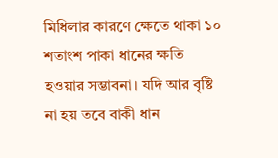মিধিলার কারণে ক্ষেতে থাকা ১০ শতাংশ পাকা ধানের ক্ষতি হওয়ার সম্ভাবনা। যদি আর বৃষ্টি না হয় তবে বাকী ধান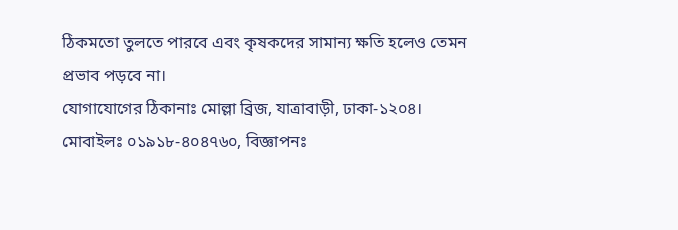ঠিকমতো তুলতে পারবে এবং কৃষকদের সামান্য ক্ষতি হলেও তেমন প্রভাব পড়বে না।
যোগাযোগের ঠিকানাঃ মোল্লা ব্রিজ, যাত্রাবাড়ী, ঢাকা-১২০৪। মোবাইলঃ ০১৯১৮-৪০৪৭৬০, বিজ্ঞাপনঃ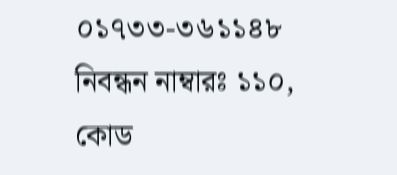০১৭৩৩-৩৬১১৪৮
নিবন্ধন নাম্বারঃ ১১০, কোড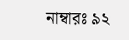নাম্বারঃ ৯২